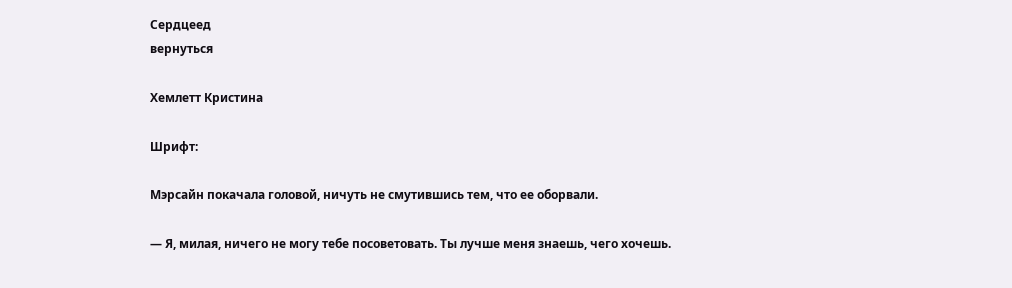Сердцеед
вернуться

Хемлетт Кристина

Шрифт:

Мэрсайн покачала головой, ничуть не смутившись тем, что ее оборвали.

— Я, милая, ничего не могу тебе посоветовать. Ты лучше меня знаешь, чего хочешь.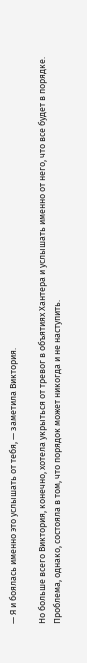— Я и боялась именно это услышать от тебя, — заметила Виктория.

Но больше всего Виктория, конечно, хотела укрыться от тревог в объятиях Хантера и услышать именно от него, что все будет в порядке. Проблема, однако, состояла в том, что порядок может никогда и не наступить.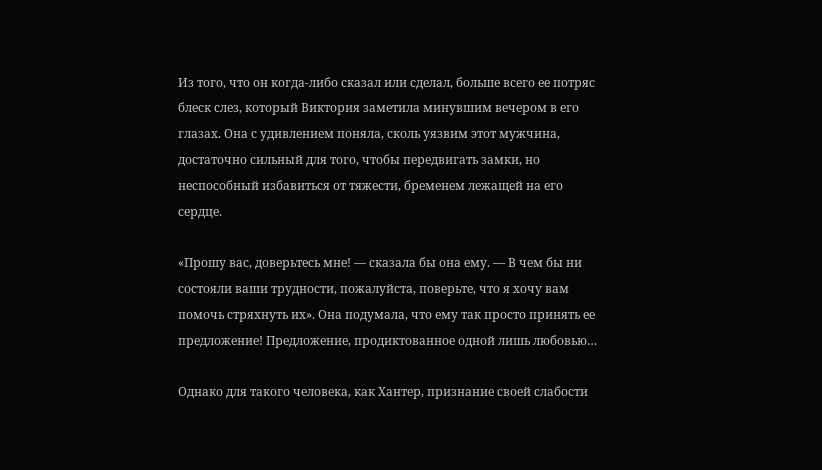Из того, что он когда-либо сказал или сделал, больше всего ее потряс блеск слез, который Виктория заметила минувшим вечером в его глазах. Она с удивлением поняла, сколь уязвим этот мужчина, достаточно сильный для того, чтобы передвигать замки, но неспособный избавиться от тяжести, бременем лежащей на его сердце.

«Прошу вас, доверьтесь мне! — сказала бы она ему. — В чем бы ни состояли ваши трудности, пожалуйста, поверьте, что я хочу вам помочь стряхнуть их». Она подумала, что ему так просто принять ее предложение! Предложение, продиктованное одной лишь любовью…

Однако для такого человека, как Хантер, признание своей слабости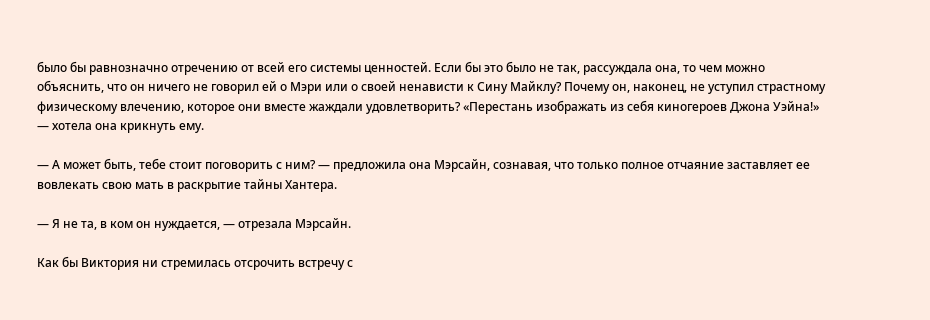было бы равнозначно отречению от всей его системы ценностей. Если бы это было не так, рассуждала она, то чем можно объяснить, что он ничего не говорил ей о Мэри или о своей ненависти к Сину Майклу? Почему он, наконец, не уступил страстному физическому влечению, которое они вместе жаждали удовлетворить? «Перестань изображать из себя киногероев Джона Уэйна!» — хотела она крикнуть ему.

— А может быть, тебе стоит поговорить с ним? — предложила она Мэрсайн, сознавая, что только полное отчаяние заставляет ее вовлекать свою мать в раскрытие тайны Хантера.

— Я не та, в ком он нуждается, — отрезала Мэрсайн.

Как бы Виктория ни стремилась отсрочить встречу с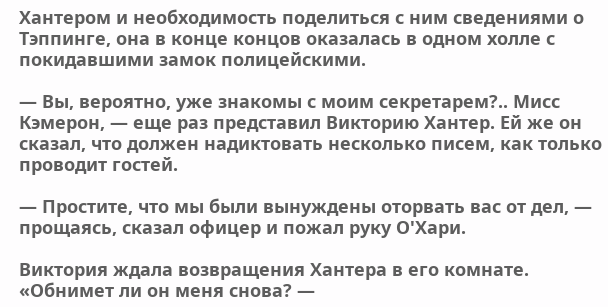Хантером и необходимость поделиться с ним сведениями о Тэппинге, она в конце концов оказалась в одном холле с покидавшими замок полицейскими.

— Вы, вероятно, уже знакомы с моим секретарем?.. Мисс Кэмерон, — еще раз представил Викторию Хантер. Ей же он сказал, что должен надиктовать несколько писем, как только проводит гостей.

— Простите, что мы были вынуждены оторвать вас от дел, — прощаясь, сказал офицер и пожал руку О'Хари.

Виктория ждала возвращения Хантера в его комнате. «Обнимет ли он меня снова? —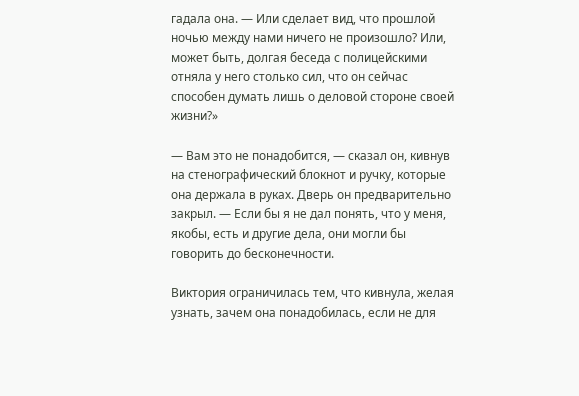гадала она. — Или сделает вид, что прошлой ночью между нами ничего не произошло? Или, может быть, долгая беседа с полицейскими отняла у него столько сил, что он сейчас способен думать лишь о деловой стороне своей жизни?»

— Вам это не понадобится, — сказал он, кивнув на стенографический блокнот и ручку, которые она держала в руках. Дверь он предварительно закрыл. — Если бы я не дал понять, что у меня, якобы, есть и другие дела, они могли бы говорить до бесконечности.

Виктория ограничилась тем, что кивнула, желая узнать, зачем она понадобилась, если не для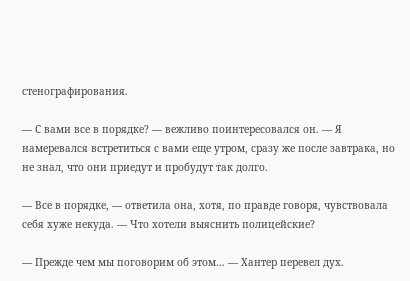стенографирования.

— С вами все в порядке? — вежливо поинтересовался он. — Я намеревался встретиться с вами еще утром, сразу же после завтрака, но не знал, что они приедут и пробудут так долго.

— Все в порядке, — ответила она, хотя, по правде говоря, чувствовала себя хуже некуда. — Что хотели выяснить полицейские?

— Прежде чем мы поговорим об этом… — Хантер перевел дух.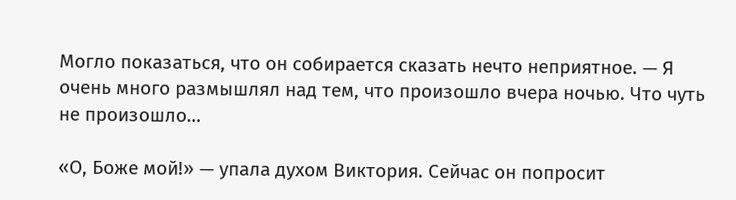Могло показаться, что он собирается сказать нечто неприятное. — Я очень много размышлял над тем, что произошло вчера ночью. Что чуть не произошло…

«О, Боже мой!» — упала духом Виктория. Сейчас он попросит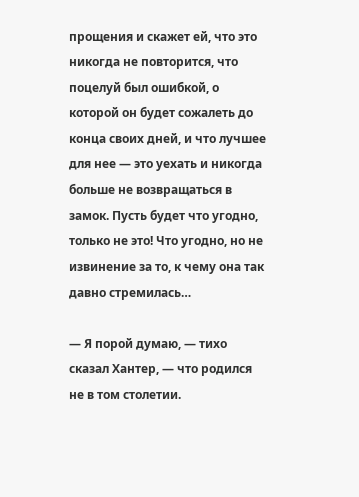прощения и скажет ей, что это никогда не повторится, что поцелуй был ошибкой, о которой он будет сожалеть до конца своих дней, и что лучшее для нее — это уехать и никогда больше не возвращаться в замок. Пусть будет что угодно, только не это! Что угодно, но не извинение за то, к чему она так давно стремилась…

— Я порой думаю, — тихо сказал Хантер, — что родился не в том столетии.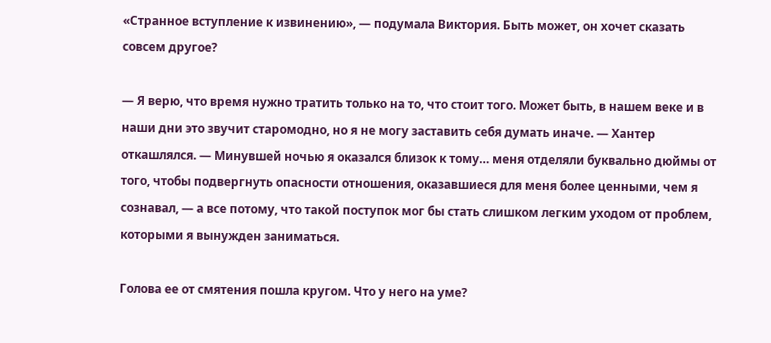«Странное вступление к извинению», — подумала Виктория. Быть может, он хочет сказать совсем другое?

— Я верю, что время нужно тратить только на то, что стоит того. Может быть, в нашем веке и в наши дни это звучит старомодно, но я не могу заставить себя думать иначе. — Хантер откашлялся. — Минувшей ночью я оказался близок к тому… меня отделяли буквально дюймы от того, чтобы подвергнуть опасности отношения, оказавшиеся для меня более ценными, чем я сознавал, — а все потому, что такой поступок мог бы стать слишком легким уходом от проблем, которыми я вынужден заниматься.

Голова ее от смятения пошла кругом. Что у него на уме?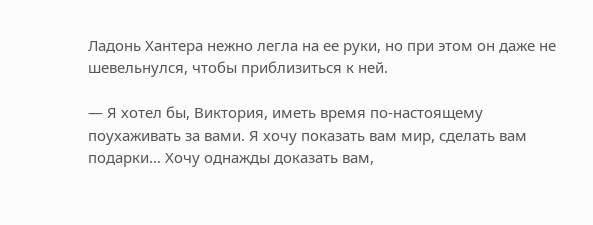Ладонь Хантера нежно легла на ее руки, но при этом он даже не шевельнулся, чтобы приблизиться к ней.

— Я хотел бы, Виктория, иметь время по-настоящему поухаживать за вами. Я хочу показать вам мир, сделать вам подарки… Хочу однажды доказать вам,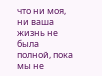что ни моя, ни ваша жизнь не была полной, пока мы не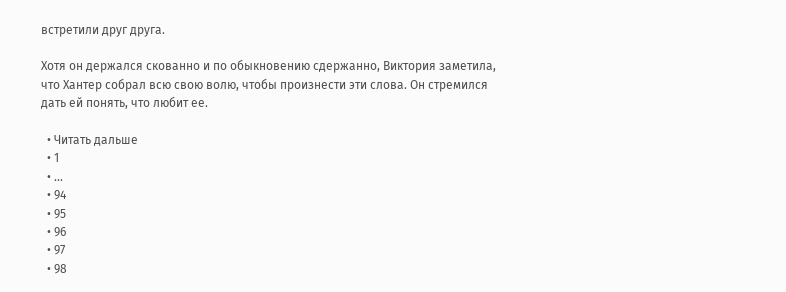встретили друг друга.

Хотя он держался скованно и по обыкновению сдержанно, Виктория заметила, что Хантер собрал всю свою волю, чтобы произнести эти слова. Он стремился дать ей понять, что любит ее.

  • Читать дальше
  • 1
  • ...
  • 94
  • 95
  • 96
  • 97
  • 98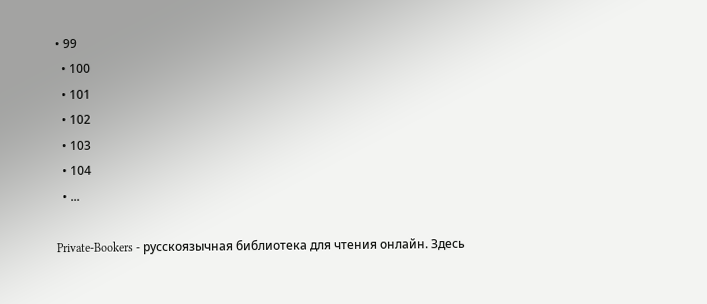• 99
  • 100
  • 101
  • 102
  • 103
  • 104
  • ...

Private-Bookers - русскоязычная библиотека для чтения онлайн. Здесь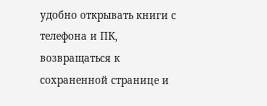удобно открывать книги с телефона и ПК, возвращаться к сохраненной странице и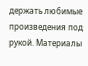держать любимые произведения под рукой. Материалы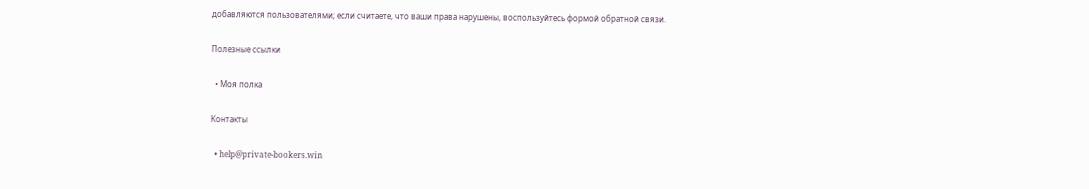добавляются пользователями; если считаете, что ваши права нарушены, воспользуйтесь формой обратной связи.

Полезные ссылки

  • Моя полка

Контакты

  • help@private-bookers.win